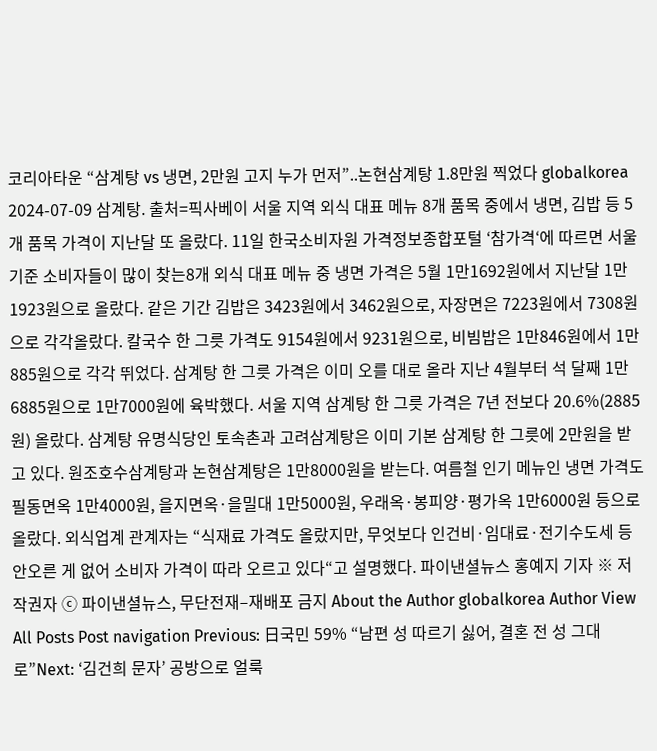코리아타운 “삼계탕 vs 냉면, 2만원 고지 누가 먼저”..논현삼계탕 1.8만원 찍었다 globalkorea 2024-07-09 삼계탕. 출처=픽사베이 서울 지역 외식 대표 메뉴 8개 품목 중에서 냉면, 김밥 등 5개 품목 가격이 지난달 또 올랐다. 11일 한국소비자원 가격정보종합포털 ‘참가격‘에 따르면 서울 기준 소비자들이 많이 찾는8개 외식 대표 메뉴 중 냉면 가격은 5월 1만1692원에서 지난달 1만1923원으로 올랐다. 같은 기간 김밥은 3423원에서 3462원으로, 자장면은 7223원에서 7308원으로 각각올랐다. 칼국수 한 그릇 가격도 9154원에서 9231원으로, 비빔밥은 1만846원에서 1만885원으로 각각 뛰었다. 삼계탕 한 그릇 가격은 이미 오를 대로 올라 지난 4월부터 석 달째 1만6885원으로 1만7000원에 육박했다. 서울 지역 삼계탕 한 그릇 가격은 7년 전보다 20.6%(2885원) 올랐다. 삼계탕 유명식당인 토속촌과 고려삼계탕은 이미 기본 삼계탕 한 그릇에 2만원을 받고 있다. 원조호수삼계탕과 논현삼계탕은 1만8000원을 받는다. 여름철 인기 메뉴인 냉면 가격도 필동면옥 1만4000원, 을지면옥·을밀대 1만5000원, 우래옥·봉피양·평가옥 1만6000원 등으로 올랐다. 외식업계 관계자는 “식재료 가격도 올랐지만, 무엇보다 인건비·임대료·전기수도세 등 안오른 게 없어 소비자 가격이 따라 오르고 있다“고 설명했다. 파이낸셜뉴스 홍예지 기자 ※ 저작권자 ⓒ 파이낸셜뉴스, 무단전재–재배포 금지 About the Author globalkorea Author View All Posts Post navigation Previous: 日국민 59% “남편 성 따르기 싫어, 결혼 전 성 그대로”Next: ‘김건희 문자’ 공방으로 얼룩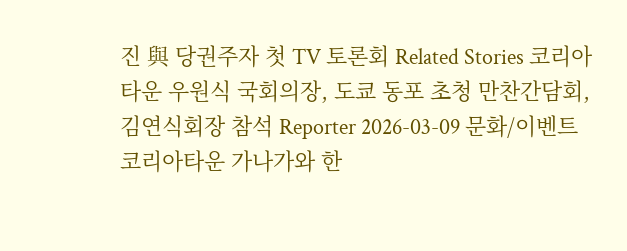진 與 당권주자 첫 TV 토론회 Related Stories 코리아타운 우원식 국회의장, 도쿄 동포 초청 만찬간담회, 김연식회장 참석 Reporter 2026-03-09 문화/이벤트 코리아타운 가나가와 한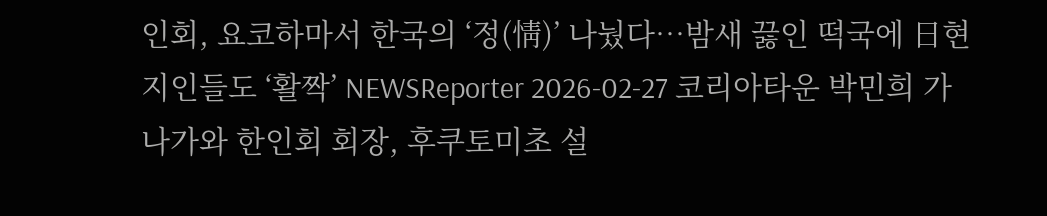인회, 요코하마서 한국의 ‘정(情)’ 나눴다…밤새 끓인 떡국에 日현지인들도 ‘활짝’ NEWSReporter 2026-02-27 코리아타운 박민희 가나가와 한인회 회장, 후쿠토미초 설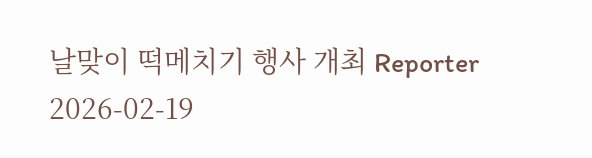날맞이 떡메치기 행사 개최 Reporter 2026-02-19